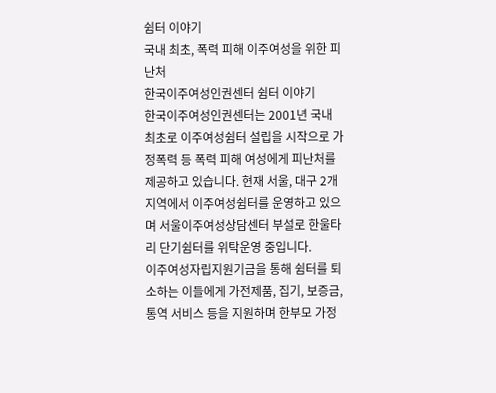쉼터 이야기
국내 최초, 폭력 피해 이주여성을 위한 피난처
한국이주여성인권센터 쉼터 이야기
한국이주여성인권센터는 2001년 국내 최초로 이주여성쉼터 설립을 시작으로 가정폭력 등 폭력 피해 여성에게 피난처를 제공하고 있습니다. 현재 서울, 대구 2개 지역에서 이주여성쉼터를 운영하고 있으며 서울이주여성상담센터 부설로 한울타리 단기쉼터를 위탁운영 중입니다.
이주여성자립지원기금을 통해 쉼터를 퇴소하는 이들에게 가전제품, 집기, 보증금, 통역 서비스 등을 지원하며 한부모 가정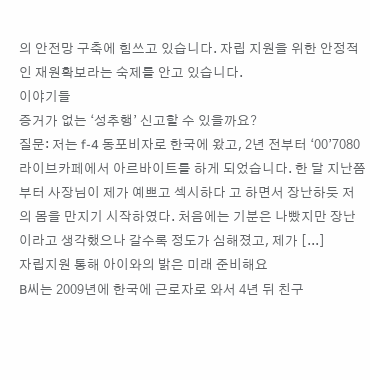의 안전망 구축에 힘쓰고 있습니다. 자립 지원을 위한 안정적인 재원확보라는 숙제를 안고 있습니다.
이야기들
증거가 없는 ‘성추행’ 신고할 수 있을까요?
질문: 저는 f-4 동포비자로 한국에 왔고, 2년 전부터 ‘00’7080라이브카페에서 아르바이트를 하게 되었습니다. 한 달 지난쯤부터 사장님이 제가 예쁘고 섹시하다 고 하면서 장난하듯 저의 몸을 만지기 시작하였다. 처음에는 기분은 나빴지만 장난이라고 생각했으나 갈수록 정도가 심해졌고, 제가 [...]
자립지원 통해 아이와의 밝은 미래 준비해요
B씨는 2009년에 한국에 근로자로 와서 4년 뒤 친구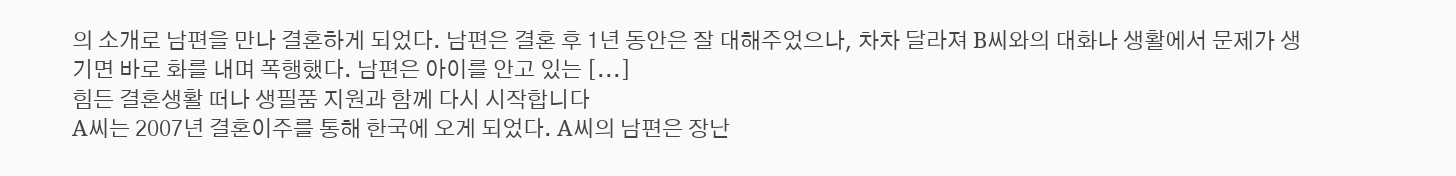의 소개로 남편을 만나 결혼하게 되었다. 남편은 결혼 후 1년 동안은 잘 대해주었으나, 차차 달라져 B씨와의 대화나 생활에서 문제가 생기면 바로 화를 내며 폭행했다. 남편은 아이를 안고 있는 [...]
힘든 결혼생활 떠나 생필품 지원과 함께 다시 시작합니다
A씨는 2007년 결혼이주를 통해 한국에 오게 되었다. A씨의 남편은 장난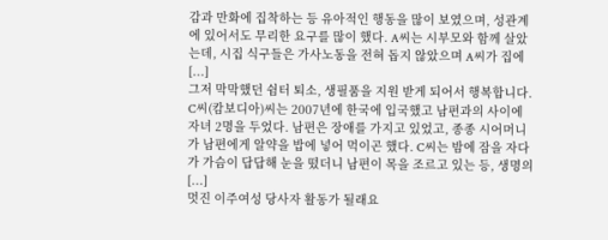감과 만화에 집착하는 등 유아적인 행동을 많이 보였으며, 성관계에 있어서도 무리한 요구를 많이 했다. A씨는 시부모와 함께 살았는데, 시집 식구들은 가사노동을 전혀 돕지 않았으며 A씨가 집에 [...]
그저 막막했던 쉼터 퇴소, 생필품을 지원 받게 되어서 행복합니다.
C씨(캄보디아)씨는 2007년에 한국에 입국했고 남편과의 사이에 자녀 2명을 두었다. 남편은 장애를 가지고 있었고, 종종 시어머니가 남편에게 알약을 밥에 넣어 먹이곤 했다. C씨는 밤에 잠을 자다가 가슴이 답답해 눈을 떴더니 남편이 목을 조르고 있는 등, 생명의 [...]
멋진 이주여성 당사자 활동가 될래요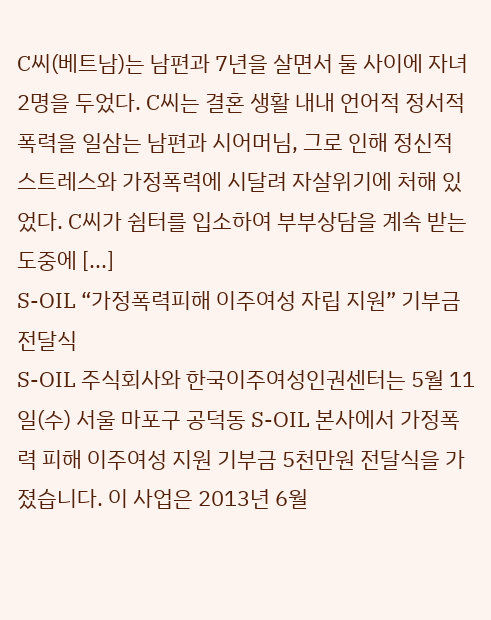C씨(베트남)는 남편과 7년을 살면서 둘 사이에 자녀 2명을 두었다. C씨는 결혼 생활 내내 언어적 정서적 폭력을 일삼는 남편과 시어머님, 그로 인해 정신적 스트레스와 가정폭력에 시달려 자살위기에 처해 있었다. C씨가 쉼터를 입소하여 부부상담을 계속 받는 도중에 [...]
S-OIL “가정폭력피해 이주여성 자립 지원” 기부금 전달식
S-OIL 주식회사와 한국이주여성인권센터는 5월 11일(수) 서울 마포구 공덕동 S-OIL 본사에서 가정폭력 피해 이주여성 지원 기부금 5천만원 전달식을 가졌습니다. 이 사업은 2013년 6월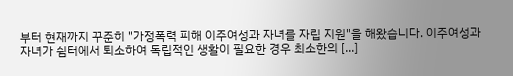부터 현재까지 꾸준히 "가정폭력 피해 이주여성과 자녀를 자립 지원"을 해왔습니다. 이주여성과 자녀가 쉼터에서 퇴소하여 독립적인 생활이 필요한 경우 최소한의 [...]